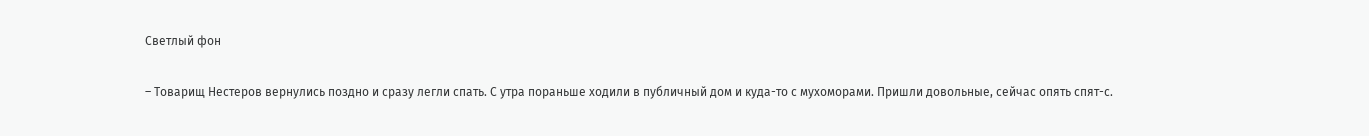Светлый фон

– Товарищ Нестеров вернулись поздно и сразу легли спать. С утра пораньше ходили в публичный дом и куда-то с мухоморами. Пришли довольные, сейчас опять спят-с.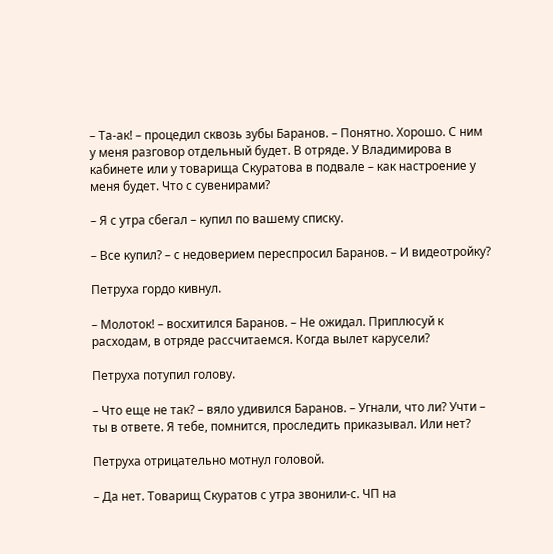– Та-ак! – процедил сквозь зубы Баранов. – Понятно. Хорошо. С ним у меня разговор отдельный будет. В отряде. У Владимирова в кабинете или у товарища Скуратова в подвале – как настроение у меня будет. Что с сувенирами?

– Я с утра сбегал – купил по вашему списку.

– Все купил? – с недоверием переспросил Баранов. – И видеотройку?

Петруха гордо кивнул.

– Молоток! – восхитился Баранов. – Не ожидал. Приплюсуй к расходам, в отряде рассчитаемся. Когда вылет карусели?

Петруха потупил голову.

– Что еще не так? – вяло удивился Баранов. – Угнали, что ли? Учти – ты в ответе. Я тебе, помнится, проследить приказывал. Или нет?

Петруха отрицательно мотнул головой.

– Да нет. Товарищ Скуратов с утра звонили-с. ЧП на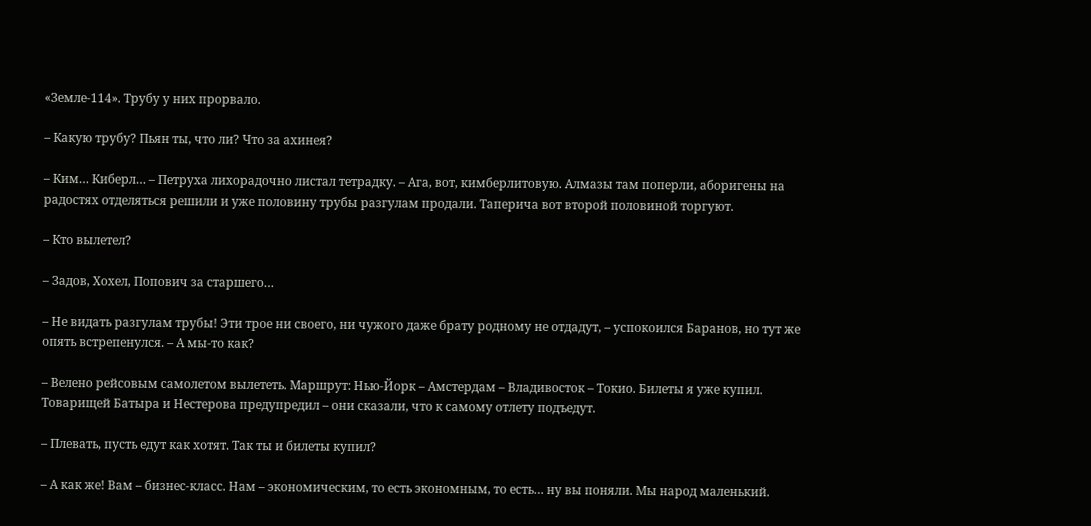«Земле-114». Трубу у них прорвало.

– Какую трубу? Пьян ты, что ли? Что за ахинея?

– Ким… Киберл… – Петруха лихорадочно листал тетрадку. – Ага, вот, кимберлитовую. Алмазы там поперли, аборигены на радостях отделяться решили и уже половину трубы разгулам продали. Таперича вот второй половиной торгуют.

– Кто вылетел?

– Задов, Хохел, Попович за старшего…

– Не видать разгулам трубы! Эти трое ни своего, ни чужого даже брату родному не отдадут, – успокоился Баранов, но тут же опять встрепенулся. – А мы-то как?

– Велено рейсовым самолетом вылететь. Маршрут: Нью-Йорк – Амстердам – Владивосток – Токио. Билеты я уже купил. Товарищей Батыра и Нестерова предупредил – они сказали, что к самому отлету подъедут.

– Плевать, пусть едут как хотят. Так ты и билеты купил?

– А как же! Вам – бизнес-класс. Нам – экономическим, то есть экономным, то есть… ну вы поняли. Мы народ маленький.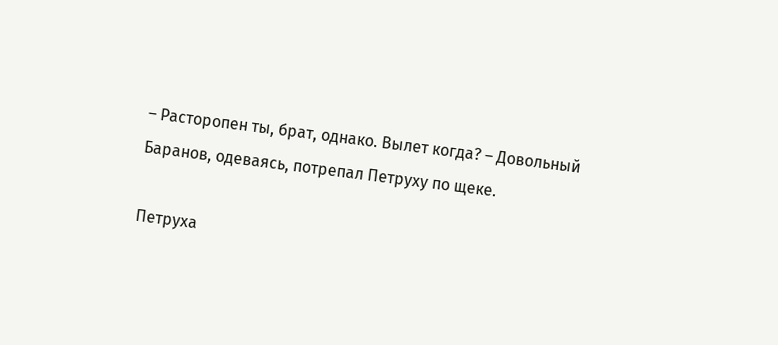– Расторопен ты, брат, однако. Вылет когда? – Довольный Баранов, одеваясь, потрепал Петруху по щеке.

Петруха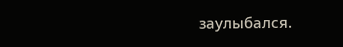заулыбался.